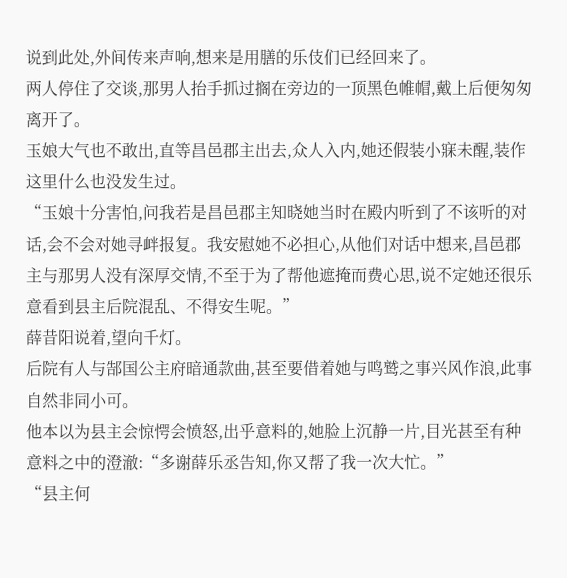说到此处,外间传来声响,想来是用膳的乐伎们已经回来了。
两人停住了交谈,那男人抬手抓过搁在旁边的一顶黑色帷帽,戴上后便匆匆离开了。
玉娘大气也不敢出,直等昌邑郡主出去,众人入内,她还假装小寐未醒,装作这里什么也没发生过。
“玉娘十分害怕,问我若是昌邑郡主知晓她当时在殿内听到了不该听的对话,会不会对她寻衅报复。我安慰她不必担心,从他们对话中想来,昌邑郡主与那男人没有深厚交情,不至于为了帮他遮掩而费心思,说不定她还很乐意看到县主后院混乱、不得安生呢。”
薛昔阳说着,望向千灯。
后院有人与郜国公主府暗通款曲,甚至要借着她与鸣鹫之事兴风作浪,此事自然非同小可。
他本以为县主会惊愕会愤怒,出乎意料的,她脸上沉静一片,目光甚至有种意料之中的澄澈:“多谢薛乐丞告知,你又帮了我一次大忙。”
“县主何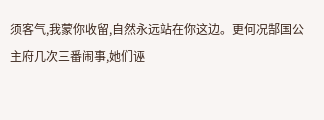须客气,我蒙你收留,自然永远站在你这边。更何况郜国公主府几次三番闹事,她们诬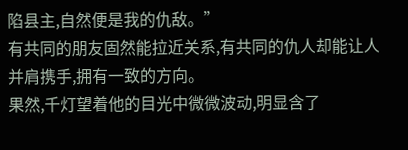陷县主,自然便是我的仇敌。”
有共同的朋友固然能拉近关系,有共同的仇人却能让人并肩携手,拥有一致的方向。
果然,千灯望着他的目光中微微波动,明显含了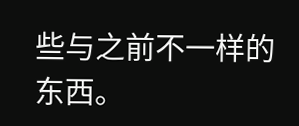些与之前不一样的东西。